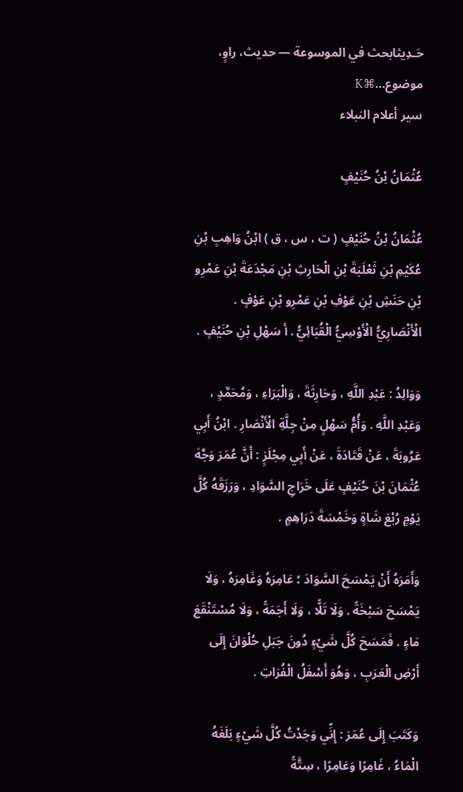حَـدِيثابحث في الموسوعة — حديث، راوٍ، موضوع…⌘K
سير أعلام النبلاء

عُثْمَانُ بْنُ حُنَيْفٍ

عُثْمَانُ بْنُ حُنَيْفٍ ( ت ، س ، ق ) ابْنُ وَاهِبِ بْنِ عُكَيْمِ بْنِ ثَعْلَبَةَ بْنِ الْحَارِثِ بْنِ مَجْدَعَةَ بْنِ عَمْرِو بْنِ حَنَشِ بْنِ عَوْفِ بْنِ عَمْرِو بْنِ عَوْفٍ . الْأَنْصَارِيُّ الْأَوْسِيُّ الْقُبَائِيُّ . أ سَهْلِ بْنِ حُنَيْفٍ .

وَوَالِدُ : عَبْدِ اللَّهِ ، وَحَارِثَةَ ، وَالْبَرَاءِ ، وَمُحَمَّدٍ ، وَعَبْدِ اللَّهِ . وَأُمُّ سَهْلٍ مِنْ جِلَّةِ الْأَنْصَارِ . ابْنُ أَبِي عَرُوبَةَ ، عَنْ قَتَادَةَ ، عَنْ أَبِي مِجْلَزٍ : أَنَّ عُمَرَ وَجَّهَ عُثْمَانَ بْنَ حُنَيْفٍ عَلَى خَرَاجِ السَّوَادِ ، وَرَزَقَهُ كُلَّ يَوْمٍ رُبْعَ شَاةٍ وَخَمْسَةَ دَرَاهِمٍ .

وَأَمَرَهُ أَنْ يَمْسَحَ السَّوَادَ ؛ عَامِرَهُ وَغَامِرَهُ ، وَلَا يَمْسَحَ سَبْخَةً . وَلَا تَلًّا ، وَلَا أَجَمَةً ، وَلَا مُسْتَنْقَعَ مَاءٍ . فَمَسَحَ كُلَّ شَيْءٍ دُونَ جَبَلِ حُلْوَانَ إِلَى أَرْضِ الْعَرَبِ ، وَهُوَ أَسْفَلُ الْفُرَاتِ .

وَكَتَبَ إِلَى عُمَرَ : إِنِّي وَجَدْتُ كُلَّ شَيْءٍ بَلَغَهُ الْمَاءُ ، غَامِرًا وَعَامِرًا ، سِتَّةً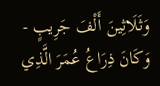وَثَلَاثِينَ أَلْفَ جَرِيبٍ - وَكَانَ ذِرَاعُ عُمَرَ الَّذِي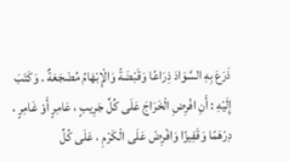ذَرَعَ بِهِ السَّوَادَ ذِرَاعًا وَقَبْضَةً وَالْإِبْهَامُ مُضْجَعَةٌ . وَكَتَبَ إِلَيْهِ : أَنِ افْرِضِ الْخَرَاجَ عَلَى كُلِّ جَرِيبٍ ، عَامِرٍ أَوْ غَامِرٍ ، دِرْهَمًا وَقَفِيزًا وَافْرِضْ عَلَى الْكَرْمِ ، عَلَى كُلِّ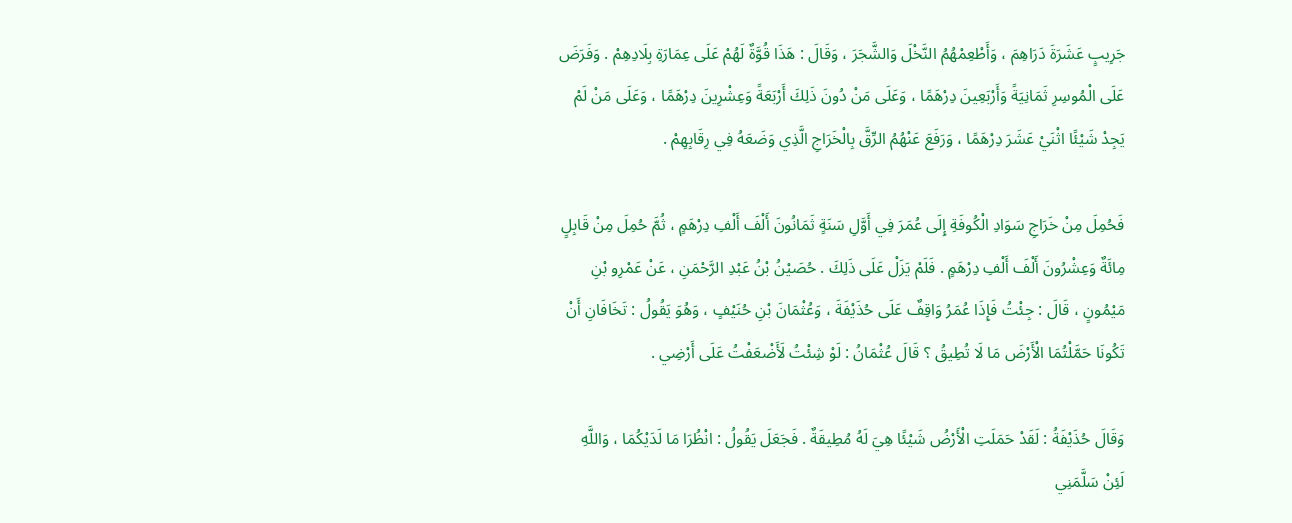جَرِيبٍ عَشَرَةَ دَرَاهِمَ ، وَأَطْعِمْهُمُ النَّخْلَ وَالشَّجَرَ ، وَقَالَ : هَذَا قُوَّةٌ لَهُمْ عَلَى عِمَارَةِ بِلَادِهِمْ . وَفَرَضَ عَلَى الْمُوسِرِ ثَمَانِيَةً وَأَرْبَعِينَ دِرْهَمًا ، وَعَلَى مَنْ دُونَ ذَلِكَ أَرْبَعَةً وَعِشْرِينَ دِرْهَمًا ، وَعَلَى مَنْ لَمْ يَجِدْ شَيْئًا اثْنَيْ عَشَرَ دِرْهَمًا ، وَرَفَعَ عَنْهُمُ الرِّقَّ بِالْخَرَاجِ الَّذِي وَضَعَهُ فِي رِقَابِهِمْ .

فَحُمِلَ مِنْ خَرَاجِ سَوَادِ الْكُوفَةِ إِلَى عُمَرَ فِي أَوَّلِ سَنَةٍ ثَمَانُونَ أَلْفَ أَلْفِ دِرْهَمٍ ، ثُمَّ حُمِلَ مِنْ قَابِلٍ مِائَةٌ وَعِشْرُونَ أَلْفَ أَلْفِ دِرْهَمٍ . فَلَمْ يَزَلْ عَلَى ذَلِكَ . حُصَيْنُ بْنُ عَبْدِ الرَّحْمَنِ ، عَنْ عَمْرِو بْنِ مَيْمُونٍ ، قَالَ : جِئْتُ فَإِذَا عُمَرُ وَاقِفٌ عَلَى حُذَيْفَةَ ، وَعُثْمَانَ بْنِ حُنَيْفٍ ، وَهُوَ يَقُولُ : تَخَافَانِ أَنْ تَكُونَا حَمَّلْتُمَا الْأَرْضَ مَا لَا تُطِيقُ ؟ قَالَ عُثْمَانُ : لَوْ شِئْتُ لَأَضْعَفْتُ عَلَى أَرْضِي .

وَقَالَ حُذَيْفَةُ : لَقَدْ حَمَلَتِ الْأَرْضُ شَيْئًا هِيَ لَهُ مُطِيقَةٌ . فَجَعَلَ يَقُولُ : انْظُرَا مَا لَدَيْكُمَا ، وَاللَّهِ لَئِنْ سَلَّمَنِي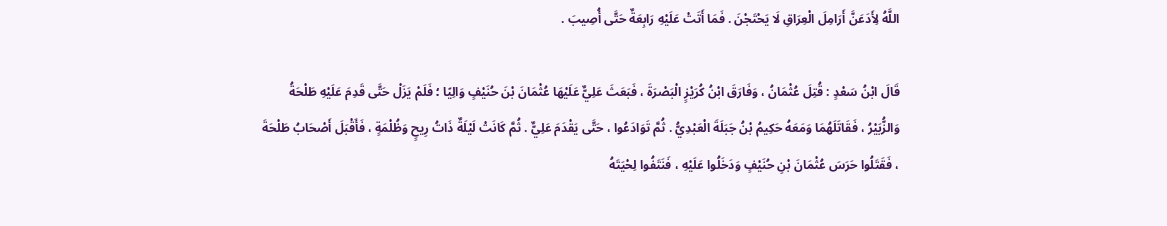اللَّهُ لِأَدَعَنَّ أَرَامِلَ الْعِرَاقِ لَا يَحْتَجْنَ . فَمَا أَتَتْ عَلَيْهِ رَابِعَةٌ حَتَّى أُصِيبَ .

قَالَ ابْنُ سَعْدٍ : قُتِلَ عُثْمَانُ ، وَفَارَقَ ابْنُ كُرَيْزٍ الْبَصْرَةَ ، فَبَعَثَ عَلِيٌّ عَلَيْهَا عُثْمَانَ بْنَ حُنَيْفٍ وَالِيًا ؛ فَلَمْ يَزَلْ حَتَّى قَدِمَ عَلَيْهِ طَلْحَةُ وَالزُّبَيْرُ ، فَقَاتَلَهُمَا وَمَعَهُ حَكِيمُ بْنُ جَبَلَةَ الْعَبْدِيُّ . ثُمَّ تَوَادَعُوا ، حَتَّى يَقْدَمَ عَلِيٌّ . ثُمَّ كَانَتْ لَيْلَةٌ ذَاتُ رِيحٍ وَظُلْمَةٍ ، فَأَقْبَلَ أَصْحَابُ طَلْحَةَ ، فَقَتَلُوا حَرَسَ عُثْمَانَ بْنِ حُنَيْفٍ وَدَخَلُوا عَلَيْهِ ، فَنَتَفُوا لِحْيَتَهُ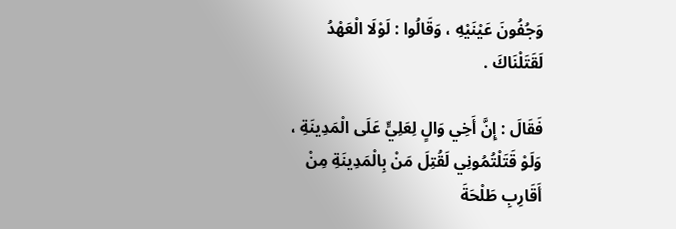وَجُفُونَ عَيْنَيْهِ ، وَقَالُوا : لَوْلَا الْعَهْدُ لَقَتَلْنَاكَ .

فَقَالَ : إِنَّ أَخِي وَالٍ لِعَلِيٍّ عَلَى الْمَدِينَةِ ، وَلَوْ قَتَلْتُمُونِي لَقُتِلَ مَنْ بِالْمَدِينَةِ مِنْ أَقَارِبِ طَلْحَةَ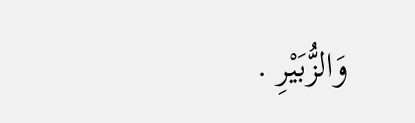وَالزُّبَيْرِ .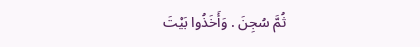ثُمَّ سُجِنَ . وَأَخَذُوا بَيْتَ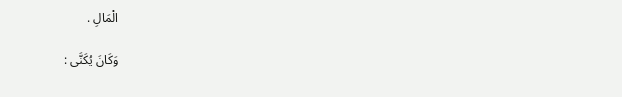الْمَالِ .

وَكَانَ يُكَنَّى :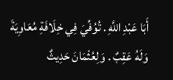أَبَا عَبْدِ اللَّهِ . تُوُفِّيَ فِي خِلَافَةِ مُعَاوِيَةَ وَلَهُ عَقِبٌ . وَلِعُثْمَانَ حَدِيثٌ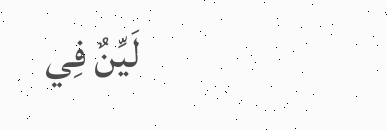لَيِّنٌ فِي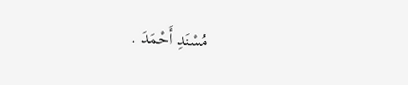مُسْنَدِ أَحْمَدَ .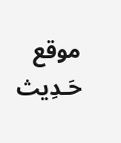موقع حَـدِيث